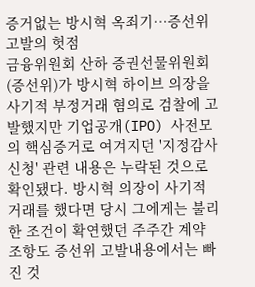증거없는 방시혁 옥죄기…증선위 고발의 헛점
금융위원회 산하 증권선물위원회(증선위)가 방시혁 하이브 의장을 사기적 부정거래 혐의로 검찰에 고발했지만 기업공개(IPO) 사전모의 핵심증거로 여겨지던 '지정감사 신청' 관련 내용은 누락된 것으로 확인됐다. 방시혁 의장이 사기적 거래를 했다면 당시 그에게는 불리한 조건이 확연했던 주주간 계약 조항도 증선위 고발내용에서는 빠진 것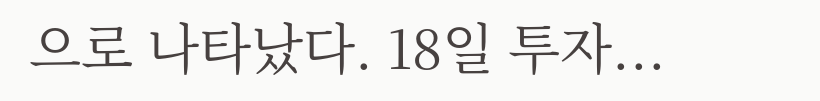으로 나타났다. 18일 투자...